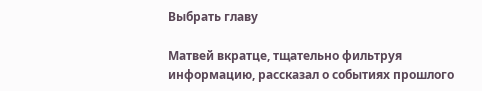Выбрать главу

Матвей вкратце, тщательно фильтруя информацию, рассказал о событиях прошлого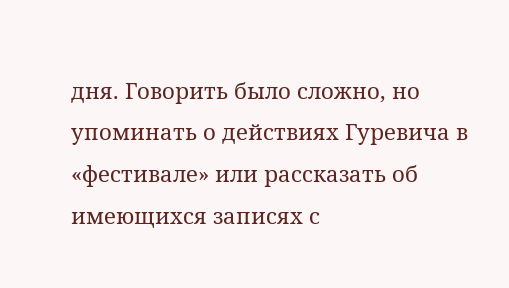дня. Говорить было сложно, но упоминать о действиях Гуревича в «фестивале» или рассказать об имеющихся записях с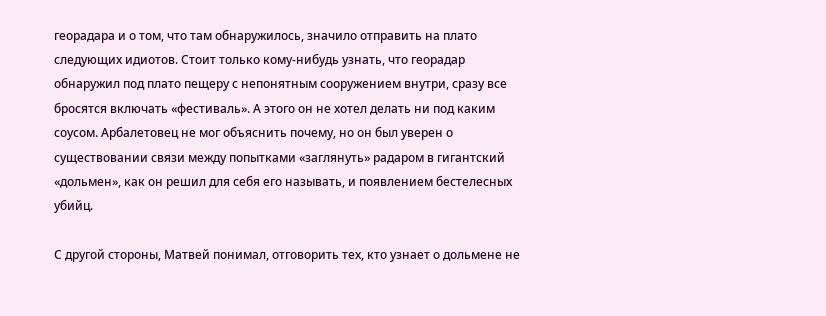георадара и о том, что там обнаружилось, значило отправить на плато следующих идиотов. Стоит только кому-нибудь узнать, что георадар обнаружил под плато пещеру с непонятным сооружением внутри, сразу все бросятся включать «фестиваль». А этого он не хотел делать ни под каким соусом. Арбалетовец не мог объяснить почему, но он был уверен о существовании связи между попытками «заглянуть» радаром в гигантский «дольмен», как он решил для себя его называть, и появлением бестелесных убийц.

С другой стороны, Матвей понимал, отговорить тех, кто узнает о дольмене не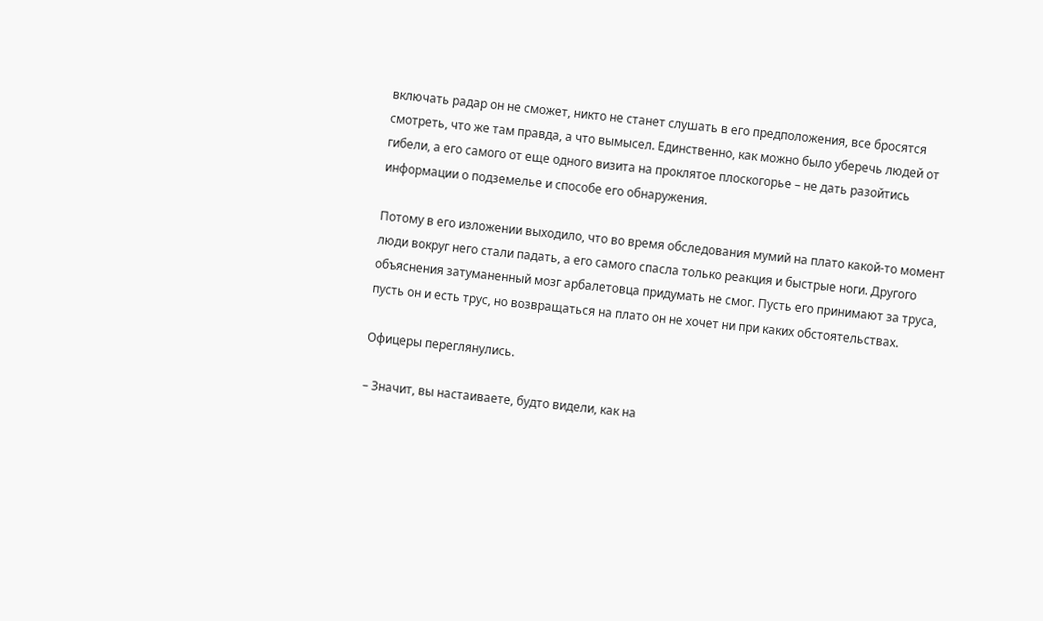включать радар он не сможет, никто не станет слушать в его предположения, все бросятся смотреть, что же там правда, а что вымысел. Единственно, как можно было уберечь людей от гибели, а его самого от еще одного визита на проклятое плоскогорье – не дать разойтись информации о подземелье и способе его обнаружения.

Потому в его изложении выходило, что во время обследования мумий на плато какой-то момент люди вокруг него стали падать, а его самого спасла только реакция и быстрые ноги. Другого объяснения затуманенный мозг арбалетовца придумать не смог. Пусть его принимают за труса, пусть он и есть трус, но возвращаться на плато он не хочет ни при каких обстоятельствах.

Офицеры переглянулись.

– Значит, вы настаиваете, будто видели, как на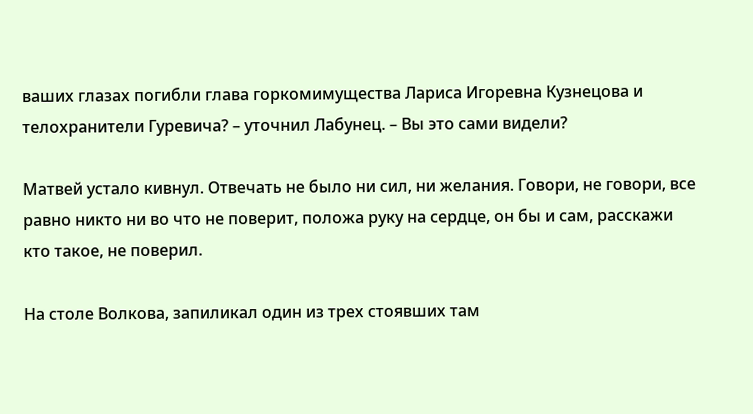ваших глазах погибли глава горкомимущества Лариса Игоревна Кузнецова и телохранители Гуревича? – уточнил Лабунец. – Вы это сами видели?

Матвей устало кивнул. Отвечать не было ни сил, ни желания. Говори, не говори, все равно никто ни во что не поверит, положа руку на сердце, он бы и сам, расскажи кто такое, не поверил.

На столе Волкова, запиликал один из трех стоявших там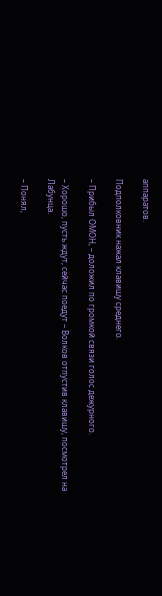аппаратов.

Подполковник нажал клавишу среднего.

– Прибыл ОМОН, – доложил по громкой связи голос дежурного.

– Хорошо, пусть ждут, сейчас поедут – Волков отпустив клавишу, посмотрел на Лабунца.

– Понял,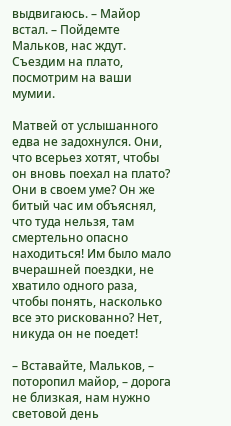выдвигаюсь. – Майор встал. – Пойдемте Мальков, нас ждут. Съездим на плато, посмотрим на ваши мумии.

Матвей от услышанного едва не задохнулся. Они, что всерьез хотят, чтобы он вновь поехал на плато? Они в своем уме? Он же битый час им объяснял, что туда нельзя, там смертельно опасно находиться! Им было мало вчерашней поездки, не хватило одного раза, чтобы понять, насколько все это рискованно? Нет, никуда он не поедет!

– Вставайте, Мальков, – поторопил майор, – дорога не близкая, нам нужно световой день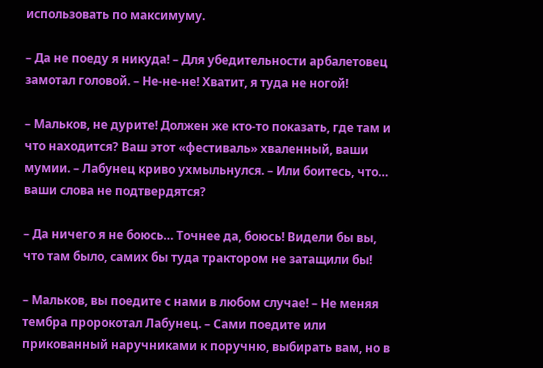использовать по максимуму.

– Да не поеду я никуда! – Для убедительности арбалетовец замотал головой. – Не-не-не! Хватит, я туда не ногой!

– Мальков, не дурите! Должен же кто-то показать, где там и что находится? Ваш этот «фестиваль» хваленный, ваши мумии. – Лабунец криво ухмыльнулся. – Или боитесь, что… ваши слова не подтвердятся?

– Да ничего я не боюсь… Точнее да, боюсь! Видели бы вы, что там было, самих бы туда трактором не затащили бы!

– Мальков, вы поедите с нами в любом случае! – Не меняя тембра пророкотал Лабунец. – Сами поедите или прикованный наручниками к поручню, выбирать вам, но в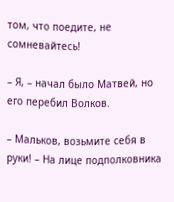том, что поедите, не сомневайтесь!

– Я, – начал было Матвей, но его перебил Волков.

– Мальков, возьмите себя в руки! – На лице подполковника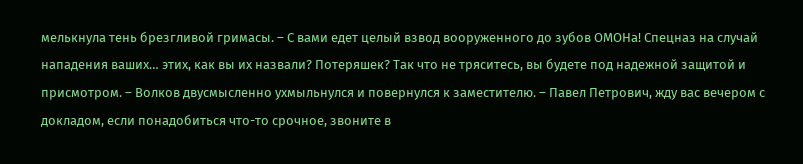мелькнула тень брезгливой гримасы. – С вами едет целый взвод вооруженного до зубов ОМОНа! Спецназ на случай нападения ваших… этих, как вы их назвали? Потеряшек? Так что не тряситесь, вы будете под надежной защитой и присмотром. – Волков двусмысленно ухмыльнулся и повернулся к заместителю. – Павел Петрович, жду вас вечером с докладом, если понадобиться что-то срочное, звоните в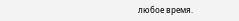любое время.